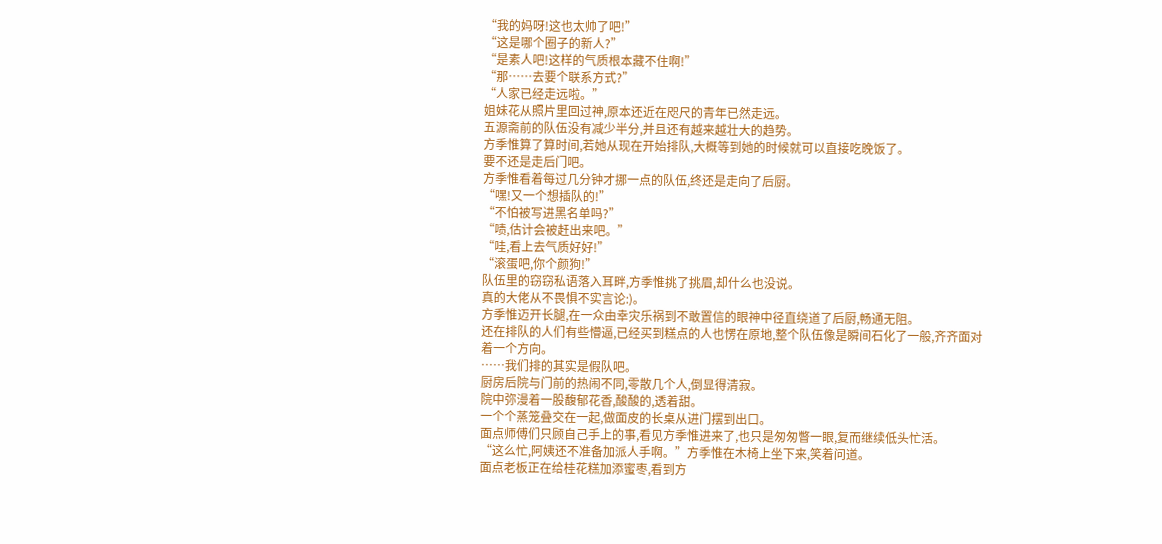“我的妈呀!这也太帅了吧!”
“这是哪个圈子的新人?”
“是素人吧!这样的气质根本藏不住啊!”
“那……去要个联系方式?”
“人家已经走远啦。”
姐妹花从照片里回过神,原本还近在咫尺的青年已然走远。
五源斋前的队伍没有减少半分,并且还有越来越壮大的趋势。
方季惟算了算时间,若她从现在开始排队,大概等到她的时候就可以直接吃晚饭了。
要不还是走后门吧。
方季惟看着每过几分钟才挪一点的队伍,终还是走向了后厨。
“嘿!又一个想插队的!”
“不怕被写进黑名单吗?”
“啧,估计会被赶出来吧。”
“哇,看上去气质好好!”
“滚蛋吧,你个颜狗!”
队伍里的窃窃私语落入耳畔,方季惟挑了挑眉,却什么也没说。
真的大佬从不畏惧不实言论:)。
方季惟迈开长腿,在一众由幸灾乐祸到不敢置信的眼神中径直绕道了后厨,畅通无阻。
还在排队的人们有些懵逼,已经买到糕点的人也愣在原地,整个队伍像是瞬间石化了一般,齐齐面对着一个方向。
……我们排的其实是假队吧。
厨房后院与门前的热闹不同,零散几个人,倒显得清寂。
院中弥漫着一股馥郁花香,酸酸的,透着甜。
一个个蒸笼叠交在一起,做面皮的长桌从进门摆到出口。
面点师傅们只顾自己手上的事,看见方季惟进来了,也只是匆匆瞥一眼,复而继续低头忙活。
“这么忙,阿姨还不准备加派人手啊。”方季惟在木椅上坐下来,笑着问道。
面点老板正在给桂花糕加添蜜枣,看到方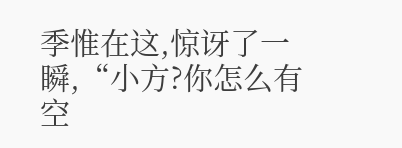季惟在这,惊讶了一瞬,“小方?你怎么有空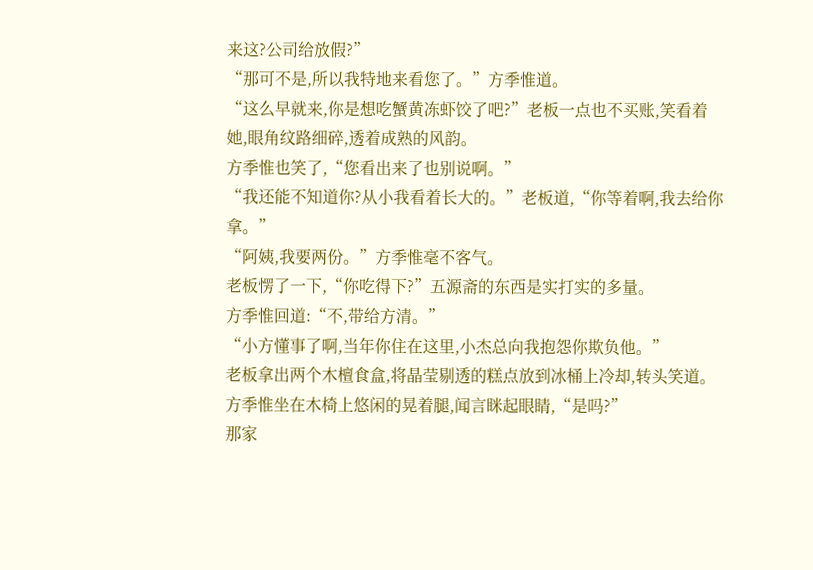来这?公司给放假?”
“那可不是,所以我特地来看您了。”方季惟道。
“这么早就来,你是想吃蟹黄冻虾饺了吧?”老板一点也不买账,笑看着她,眼角纹路细碎,透着成熟的风韵。
方季惟也笑了,“您看出来了也别说啊。”
“我还能不知道你?从小我看着长大的。”老板道,“你等着啊,我去给你拿。”
“阿姨,我要两份。”方季惟毫不客气。
老板愣了一下,“你吃得下?”五源斋的东西是实打实的多量。
方季惟回道:“不,带给方清。”
“小方懂事了啊,当年你住在这里,小杰总向我抱怨你欺负他。”
老板拿出两个木檀食盒,将晶莹剔透的糕点放到冰桶上冷却,转头笑道。
方季惟坐在木椅上悠闲的晃着腿,闻言眯起眼睛,“是吗?”
那家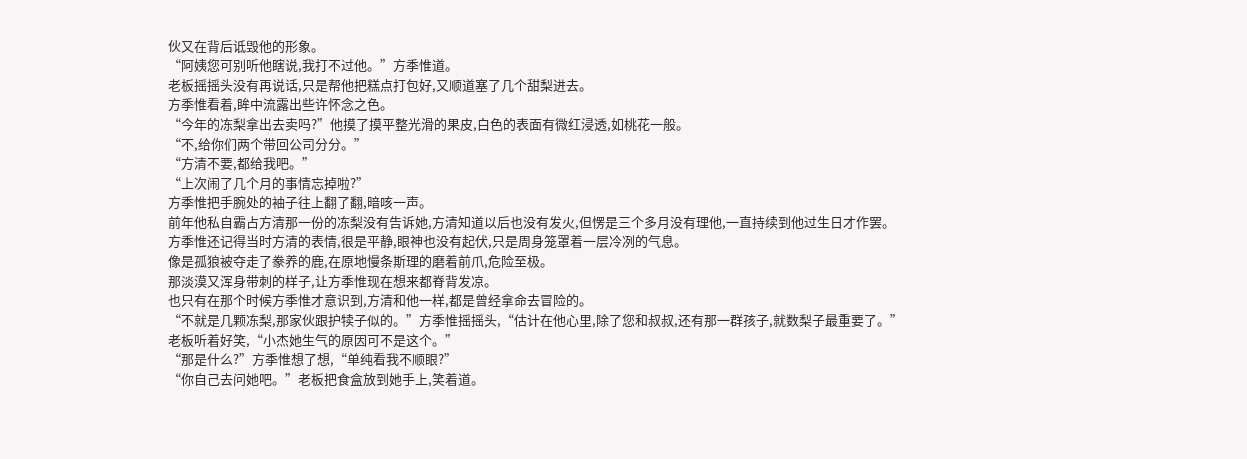伙又在背后诋毁他的形象。
“阿姨您可别听他瞎说,我打不过他。”方季惟道。
老板摇摇头没有再说话,只是帮他把糕点打包好,又顺道塞了几个甜梨进去。
方季惟看着,眸中流露出些许怀念之色。
“今年的冻梨拿出去卖吗?”他摸了摸平整光滑的果皮,白色的表面有微红浸透,如桃花一般。
“不,给你们两个带回公司分分。”
“方清不要,都给我吧。”
“上次闹了几个月的事情忘掉啦?”
方季惟把手腕处的袖子往上翻了翻,暗咳一声。
前年他私自霸占方清那一份的冻梨没有告诉她,方清知道以后也没有发火,但愣是三个多月没有理他,一直持续到他过生日才作罢。
方季惟还记得当时方清的表情,很是平静,眼神也没有起伏,只是周身笼罩着一层冷冽的气息。
像是孤狼被夺走了豢养的鹿,在原地慢条斯理的磨着前爪,危险至极。
那淡漠又浑身带刺的样子,让方季惟现在想来都脊背发凉。
也只有在那个时候方季惟才意识到,方清和他一样,都是曾经拿命去冒险的。
“不就是几颗冻梨,那家伙跟护犊子似的。”方季惟摇摇头,“估计在他心里,除了您和叔叔,还有那一群孩子,就数梨子最重要了。”
老板听着好笑,“小杰她生气的原因可不是这个。”
“那是什么?”方季惟想了想,“单纯看我不顺眼?”
“你自己去问她吧。”老板把食盒放到她手上,笑着道。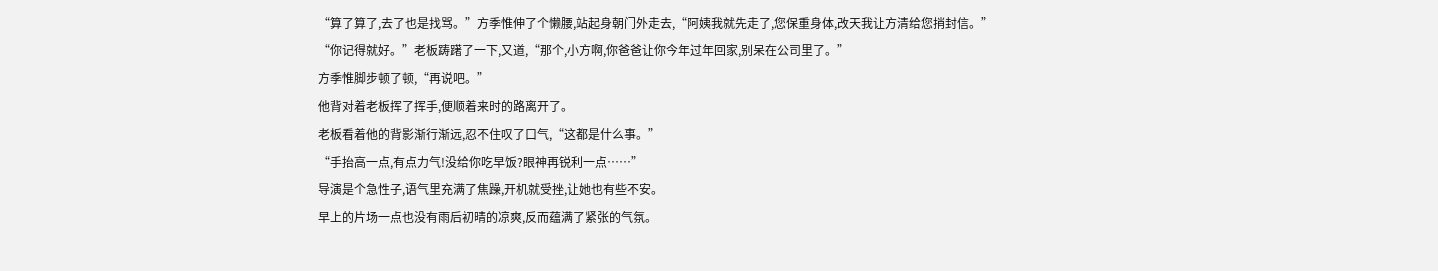“算了算了,去了也是找骂。”方季惟伸了个懒腰,站起身朝门外走去,“阿姨我就先走了,您保重身体,改天我让方清给您捎封信。”
“你记得就好。”老板踌躇了一下,又道,“那个,小方啊,你爸爸让你今年过年回家,别呆在公司里了。”
方季惟脚步顿了顿,“再说吧。”
他背对着老板挥了挥手,便顺着来时的路离开了。
老板看着他的背影渐行渐远,忍不住叹了口气,“这都是什么事。”
“手抬高一点,有点力气!没给你吃早饭?眼神再锐利一点……”
导演是个急性子,语气里充满了焦躁,开机就受挫,让她也有些不安。
早上的片场一点也没有雨后初晴的凉爽,反而蕴满了紧张的气氛。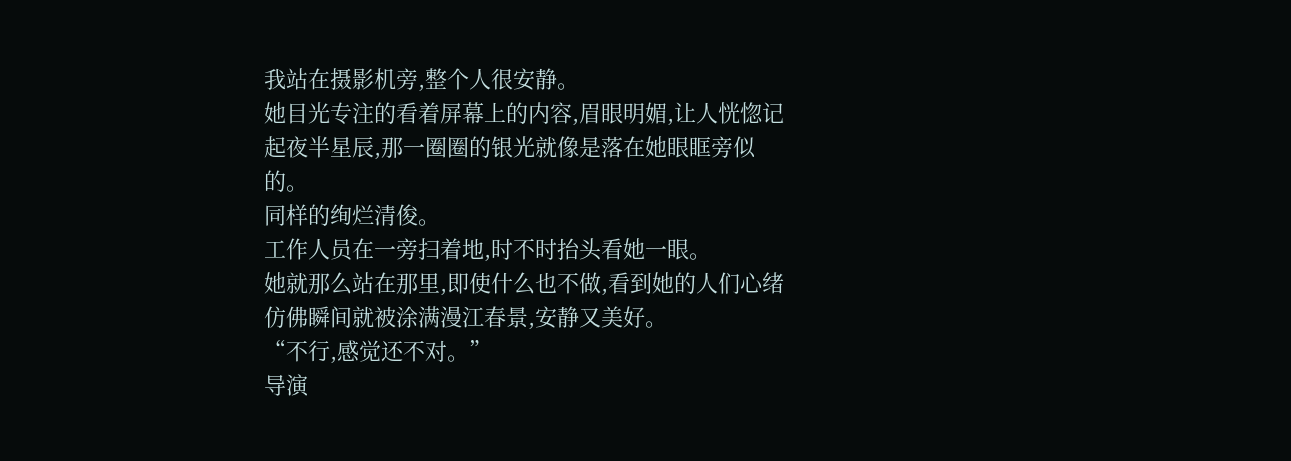我站在摄影机旁,整个人很安静。
她目光专注的看着屏幕上的内容,眉眼明媚,让人恍惚记起夜半星辰,那一圈圈的银光就像是落在她眼眶旁似的。
同样的绚烂清俊。
工作人员在一旁扫着地,时不时抬头看她一眼。
她就那么站在那里,即使什么也不做,看到她的人们心绪仿佛瞬间就被涂满漫江春景,安静又美好。
“不行,感觉还不对。”
导演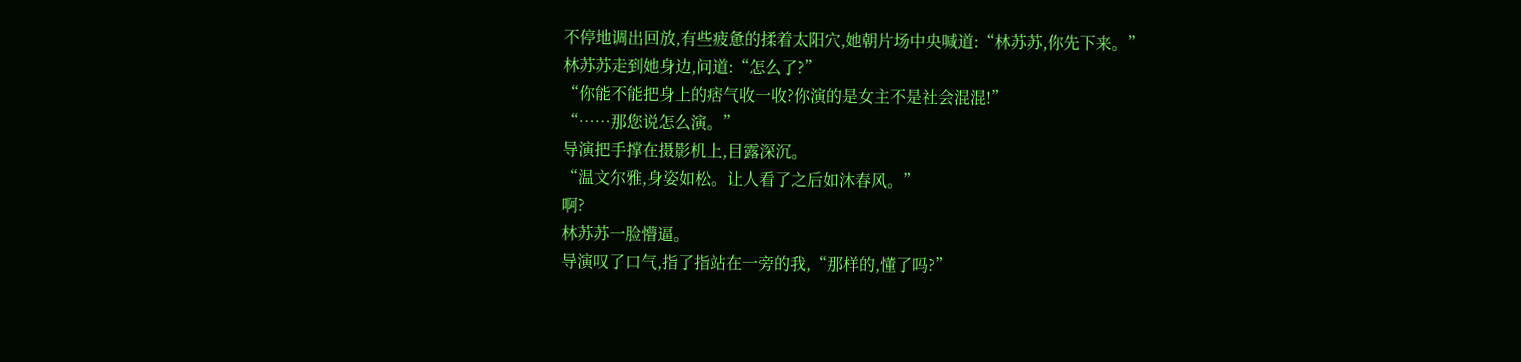不停地调出回放,有些疲惫的揉着太阳穴,她朝片场中央喊道:“林苏苏,你先下来。”
林苏苏走到她身边,问道:“怎么了?”
“你能不能把身上的痞气收一收?你演的是女主不是社会混混!”
“……那您说怎么演。”
导演把手撑在摄影机上,目露深沉。
“温文尔雅,身姿如松。让人看了之后如沐春风。”
啊?
林苏苏一脸懵逼。
导演叹了口气,指了指站在一旁的我,“那样的,懂了吗?”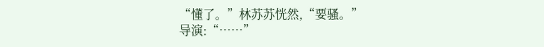“懂了。”林苏苏恍然,“要骚。”
导演:“……”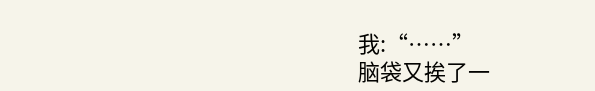我:“……”
脑袋又挨了一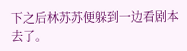下之后林苏苏便躲到一边看剧本去了。